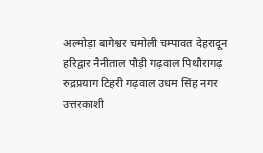अल्मोड़ा बागेश्वर चमोली चम्पावत देहरादून हरिद्वार नैनीताल पौड़ी गढ़वाल पिथौरागढ़ रुद्रप्रयाग टिहरी गढ़वाल उधम सिंह नगर उत्तरकाशी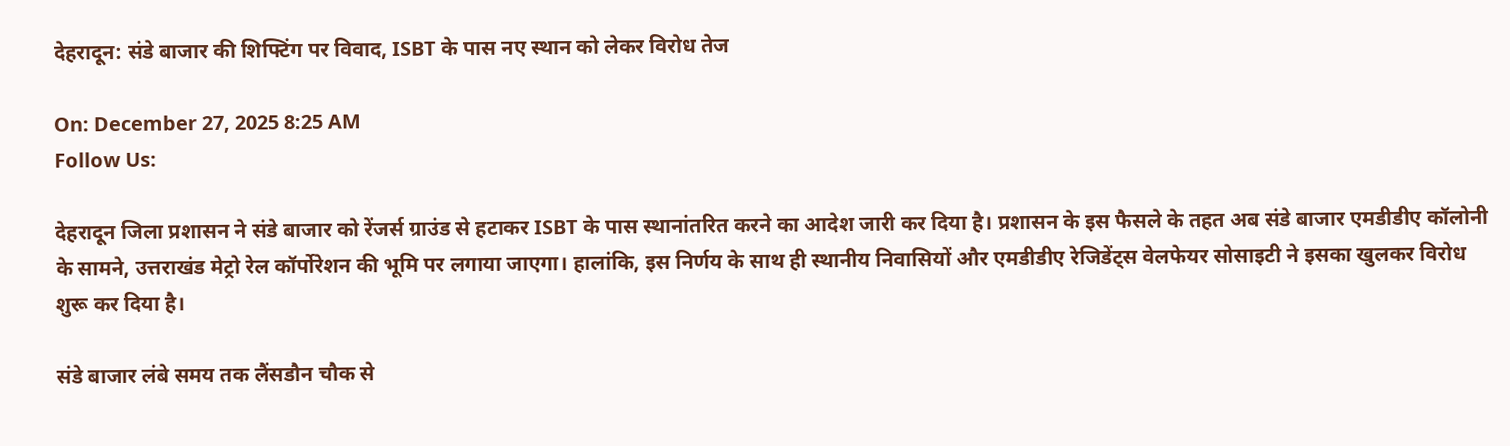देहरादून: संडे बाजार की शिफ्टिंग पर विवाद, ISBT के पास नए स्थान को लेकर विरोध तेज

On: December 27, 2025 8:25 AM
Follow Us:

देहरादून जिला प्रशासन ने संडे बाजार को रेंजर्स ग्राउंड से हटाकर ISBT के पास स्थानांतरित करने का आदेश जारी कर दिया है। प्रशासन के इस फैसले के तहत अब संडे बाजार एमडीडीए कॉलोनी के सामने, उत्तराखंड मेट्रो रेल कॉर्पोरेशन की भूमि पर लगाया जाएगा। हालांकि, इस निर्णय के साथ ही स्थानीय निवासियों और एमडीडीए रेजिडेंट्स वेलफेयर सोसाइटी ने इसका खुलकर विरोध शुरू कर दिया है।

संडे बाजार लंबे समय तक लैंसडौन चौक से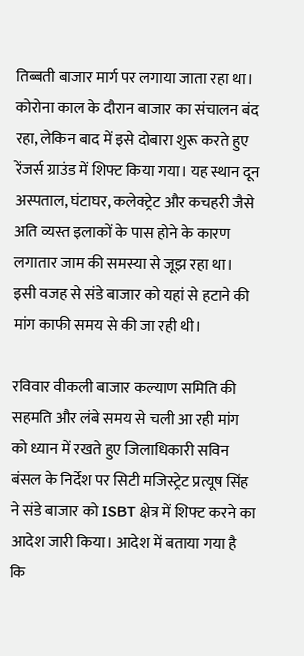तिब्बती बाजार मार्ग पर लगाया जाता रहा था। कोरोना काल के दौरान बाजार का संचालन बंद रहा, लेकिन बाद में इसे दोबारा शुरू करते हुए रेंजर्स ग्राउंड में शिफ्ट किया गया। यह स्थान दून अस्पताल, घंटाघर, कलेक्ट्रेट और कचहरी जैसे अति व्यस्त इलाकों के पास होने के कारण लगातार जाम की समस्या से जूझ रहा था। इसी वजह से संडे बाजार को यहां से हटाने की मांग काफी समय से की जा रही थी।

रविवार वीकली बाजार कल्याण समिति की सहमति और लंबे समय से चली आ रही मांग को ध्यान में रखते हुए जिलाधिकारी सविन बंसल के निर्देश पर सिटी मजिस्ट्रेट प्रत्यूष सिंह ने संडे बाजार को ISBT क्षेत्र में शिफ्ट करने का आदेश जारी किया। आदेश में बताया गया है कि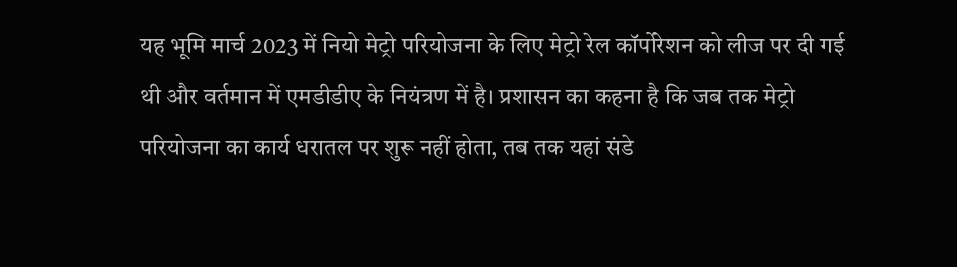यह भूमि मार्च 2023 में नियो मेट्रो परियोजना के लिए मेट्रो रेल कॉर्पोरेशन को लीज पर दी गई थी और वर्तमान में एमडीडीए के नियंत्रण में है। प्रशासन का कहना है कि जब तक मेट्रो परियोजना का कार्य धरातल पर शुरू नहीं होता, तब तक यहां संडे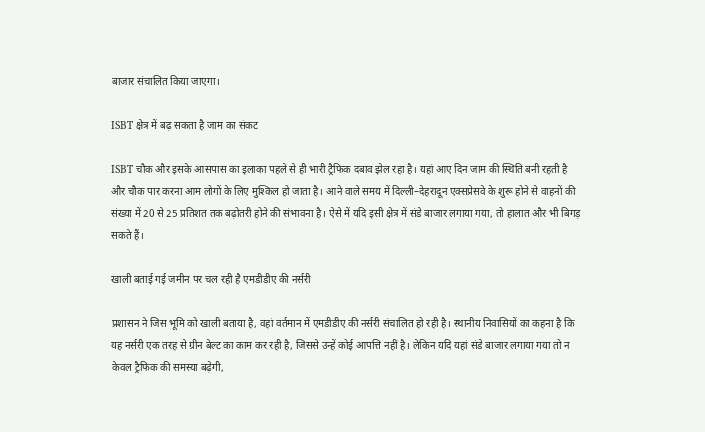बाजार संचालित किया जाएगा।

ISBT क्षेत्र में बढ़ सकता है जाम का संकट

ISBT चौक और इसके आसपास का इलाका पहले से ही भारी ट्रैफिक दबाव झेल रहा है। यहां आए दिन जाम की स्थिति बनी रहती है और चौक पार करना आम लोगों के लिए मुश्किल हो जाता है। आने वाले समय में दिल्ली–देहरादून एक्सप्रेसवे के शुरू होने से वाहनों की संख्या में 20 से 25 प्रतिशत तक बढ़ोतरी होने की संभावना है। ऐसे में यदि इसी क्षेत्र में संडे बाजार लगाया गया, तो हालात और भी बिगड़ सकते हैं।

खाली बताई गई जमीन पर चल रही है एमडीडीए की नर्सरी

प्रशासन ने जिस भूमि को खाली बताया है, वहां वर्तमान में एमडीडीए की नर्सरी संचालित हो रही है। स्थानीय निवासियों का कहना है कि यह नर्सरी एक तरह से ग्रीन बेल्ट का काम कर रही है, जिससे उन्हें कोई आपत्ति नहीं है। लेकिन यदि यहां संडे बाजार लगाया गया तो न केवल ट्रैफिक की समस्या बढ़ेगी,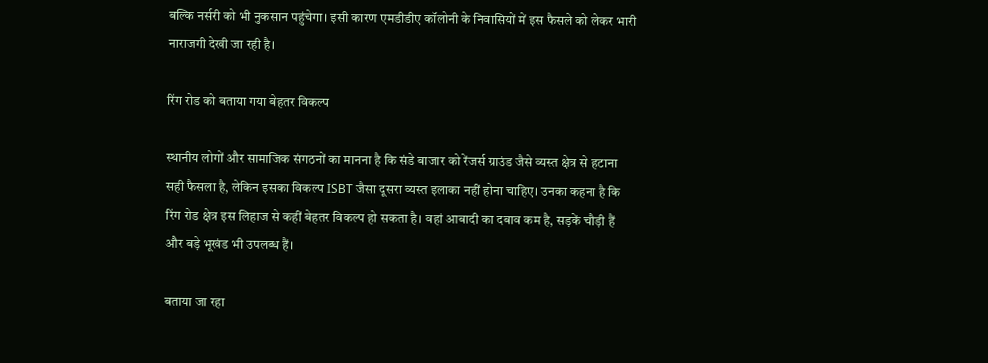बल्कि नर्सरी को भी नुकसान पहुंचेगा। इसी कारण एमडीडीए कॉलोनी के निवासियों में इस फैसले को लेकर भारी नाराजगी देखी जा रही है।

रिंग रोड को बताया गया बेहतर विकल्प

स्थानीय लोगों और सामाजिक संगठनों का मानना है कि संडे बाजार को रेंजर्स ग्राउंड जैसे व्यस्त क्षेत्र से हटाना सही फैसला है, लेकिन इसका विकल्प ISBT जैसा दूसरा व्यस्त इलाका नहीं होना चाहिए। उनका कहना है कि रिंग रोड क्षेत्र इस लिहाज से कहीं बेहतर विकल्प हो सकता है। वहां आबादी का दबाव कम है, सड़कें चौड़ी हैं और बड़े भूखंड भी उपलब्ध हैं।

बताया जा रहा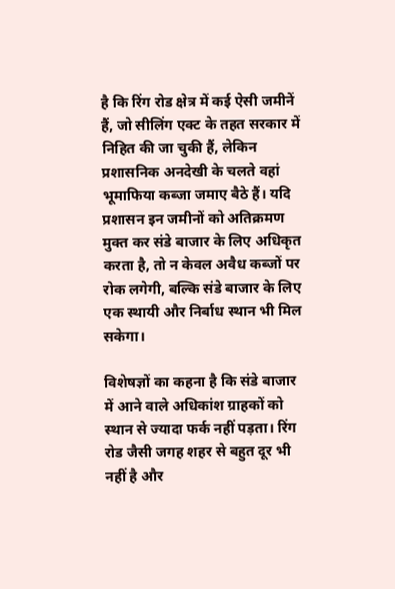है कि रिंग रोड क्षेत्र में कई ऐसी जमीनें हैं, जो सीलिंग एक्ट के तहत सरकार में निहित की जा चुकी हैं, लेकिन प्रशासनिक अनदेखी के चलते वहां भूमाफिया कब्जा जमाए बैठे हैं। यदि प्रशासन इन जमीनों को अतिक्रमण मुक्त कर संडे बाजार के लिए अधिकृत करता है, तो न केवल अवैध कब्जों पर रोक लगेगी, बल्कि संडे बाजार के लिए एक स्थायी और निर्बाध स्थान भी मिल सकेगा।

विशेषज्ञों का कहना है कि संडे बाजार में आने वाले अधिकांश ग्राहकों को स्थान से ज्यादा फर्क नहीं पड़ता। रिंग रोड जैसी जगह शहर से बहुत दूर भी नहीं है और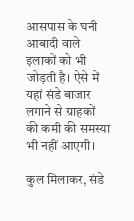आसपास के घनी आबादी वाले इलाकों को भी जोड़ती है। ऐसे में यहां संडे बाजार लगाने से ग्राहकों की कमी की समस्या भी नहीं आएगी।

कुल मिलाकर, संडे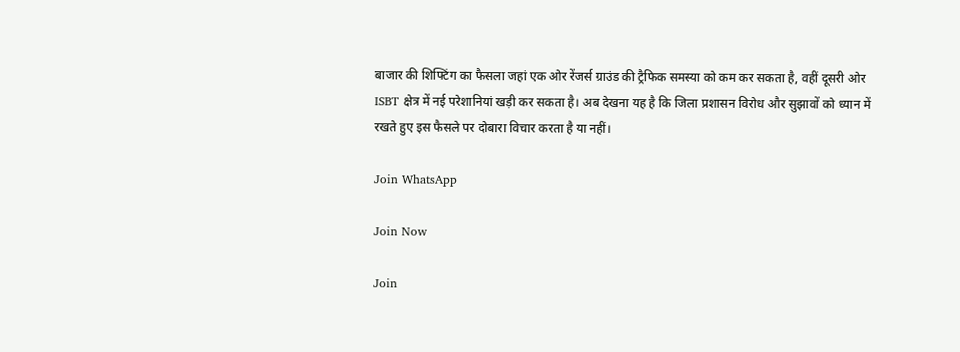बाजार की शिफ्टिंग का फैसला जहां एक ओर रेंजर्स ग्राउंड की ट्रैफिक समस्या को कम कर सकता है, वहीं दूसरी ओर ISBT क्षेत्र में नई परेशानियां खड़ी कर सकता है। अब देखना यह है कि जिला प्रशासन विरोध और सुझावों को ध्यान में रखते हुए इस फैसले पर दोबारा विचार करता है या नहीं।

Join WhatsApp

Join Now

Join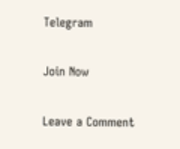Telegram

Join Now

Leave a Comment